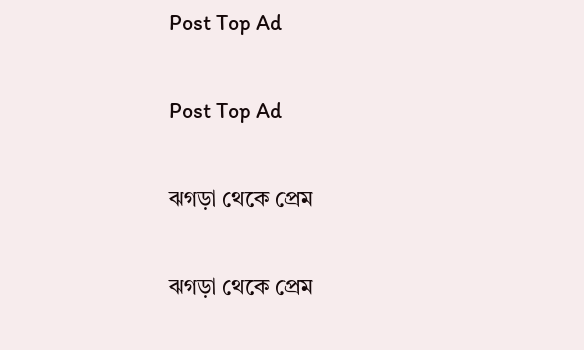Post Top Ad

Post Top Ad

ঝগড়া থেকে প্রেম

ঝগড়া থেকে প্রেম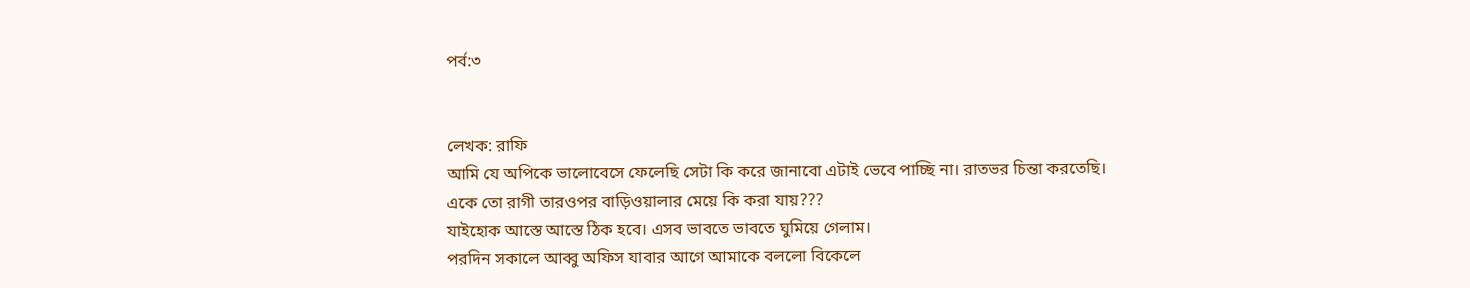পর্ব:৩


লেখক: রাফি
আমি যে অপিকে ভালোবেসে ফেলেছি সেটা কি করে জানাবো এটাই ভেবে পাচ্ছি না। রাতভর চিন্তা করতেছি।
একে তো রাগী তারওপর বাড়িওয়ালার মেয়ে কি করা যায়???
যাইহোক আস্তে আস্তে ঠিক হবে। এসব ভাবতে ভাবতে ঘুমিয়ে গেলাম।
পরদিন সকালে আব্বু অফিস যাবার আগে আমাকে বললো বিকেলে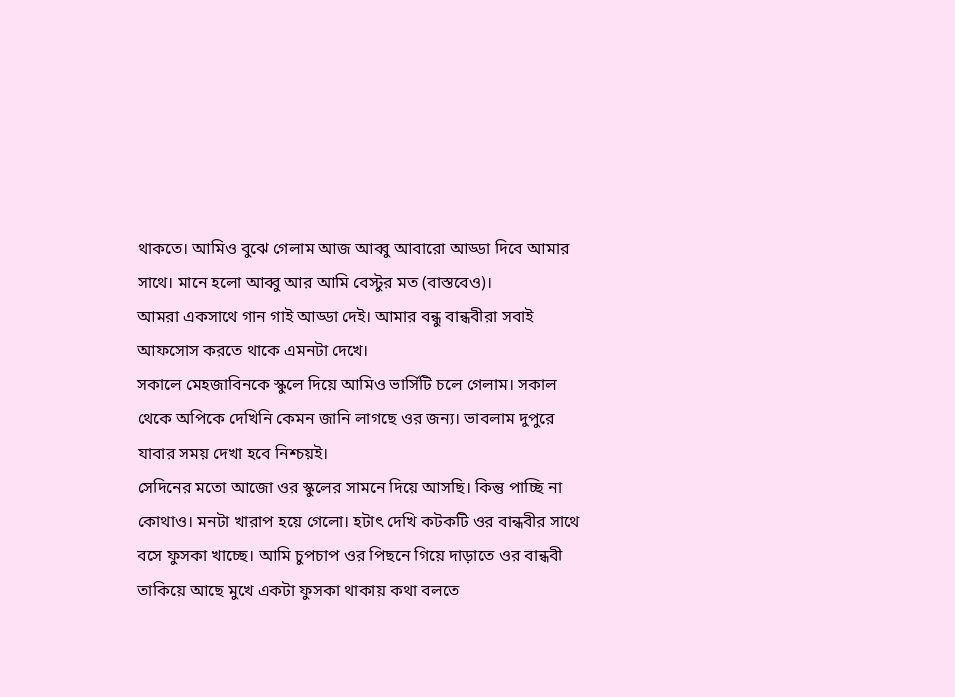থাকতে। আমিও বুঝে গেলাম আজ আব্বু আবারো আড্ডা দিবে আমার সাথে। মানে হলো আব্বু আর আমি বেস্টুর মত (বাস্তবেও)।
আমরা একসাথে গান গাই আড্ডা দেই। আমার বন্ধু বান্ধবীরা সবাই আফসোস করতে থাকে এমনটা দেখে।
সকালে মেহজাবিনকে স্কুলে দিয়ে আমিও ভার্সিটি চলে গেলাম। সকাল থেকে অপিকে দেখিনি কেমন জানি লাগছে ওর জন্য। ভাবলাম দুপুরে যাবার সময় দেখা হবে নিশ্চয়ই।
সেদিনের মতো আজো ওর স্কুলের সামনে দিয়ে আসছি। কিন্তু পাচ্ছি না কোথাও। মনটা খারাপ হয়ে গেলো। হটাৎ দেখি কটকটি ওর বান্ধবীর সাথে বসে ফুসকা খাচ্ছে। আমি চুপচাপ ওর পিছনে গিয়ে দাড়াতে ওর বান্ধবী তাকিয়ে আছে মুখে একটা ফুসকা থাকায় কথা বলতে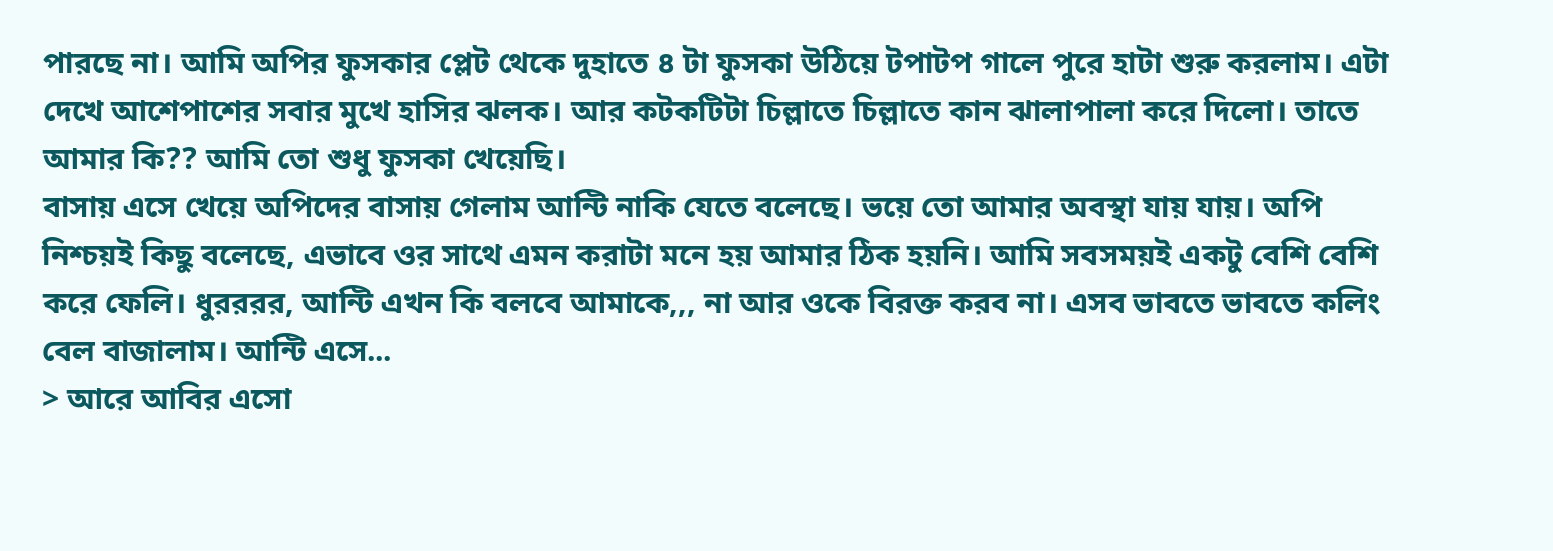পারছে না। আমি অপির ফুসকার প্লেট থেকে দুহাতে ৪ টা ফুসকা উঠিয়ে টপাটপ গালে পুরে হাটা শুরু করলাম। এটা দেখে আশেপাশের সবার মুখে হাসির ঝলক। আর কটকটিটা চিল্লাতে চিল্লাতে কান ঝালাপালা করে দিলো। তাতে আমার কি?? আমি তো শুধু ফুসকা খেয়েছি।
বাসায় এসে খেয়ে অপিদের বাসায় গেলাম আন্টি নাকি যেতে বলেছে। ভয়ে তো আমার অবস্থা যায় যায়। অপি নিশ্চয়ই কিছু বলেছে, এভাবে ওর সাথে এমন করাটা মনে হয় আমার ঠিক হয়নি। আমি সবসময়ই একটু বেশি বেশি করে ফেলি। ধুরররর, আন্টি এখন কি বলবে আমাকে,,, না আর ওকে বিরক্ত করব না। এসব ভাবতে ভাবতে কলিং বেল বাজালাম। আন্টি এসে...
> আরে আবির এসো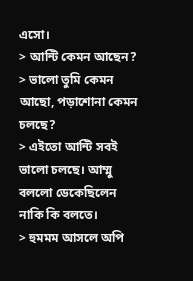এসো।
> আন্টি কেমন আছেন?
> ভালো তুমি কেমন আছো, পড়াশোনা কেমন চলছে?
> এইতো আন্টি সবই ভালো চলছে। আম্মু বললো ডেকেছিলেন নাকি কি বলতে।
> হুমমম আসলে অপি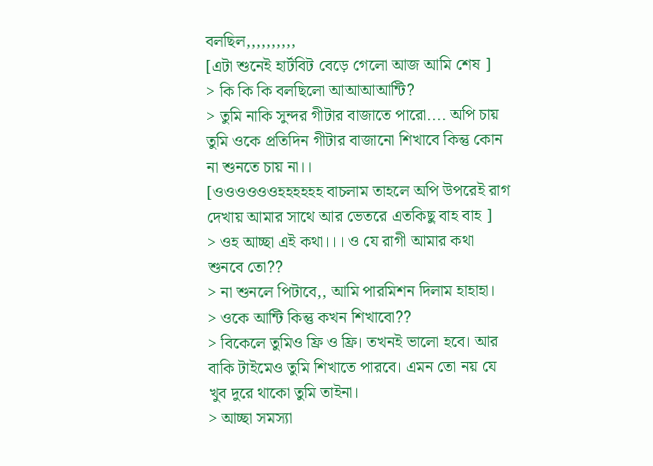বলছিল,,,,,,,,,,
[এটা শুনেই হার্টবিট বেড়ে গেলো আজ আমি শেষ ]
> কি কি কি বলছিলো আআআআন্টি?
> তুমি নাকি সুন্দর গীটার বাজাতে পারো.... অপি চায় তুমি ওকে প্রতিদিন গীটার বাজানো শিখাবে কিন্তু কোন না শুনতে চায় না।।
[ওওওওওওহহহহহহ বাচলাম তাহলে অপি উপরেই রাগ দেখায় আমার সাথে আর ভেতরে এতকিছু বাহ বাহ ]
> ওহ আচ্ছা এই কথা।।। ও যে রাগী আমার কথা শুনবে তো??
> না শুনলে পিটাবে,, আমি পারমিশন দিলাম হাহাহা।
> ওকে আন্টি কিন্তু কখন শিখাবো??
> বিকেলে তুমিও ফ্রি ও ফ্রি। তখনই ভালো হবে। আর বাকি টাইমেও তুমি শিখাতে পারবে। এমন তো নয় যে খুব দুরে থাকো তুমি তাইনা।
> আচ্ছা সমস্যা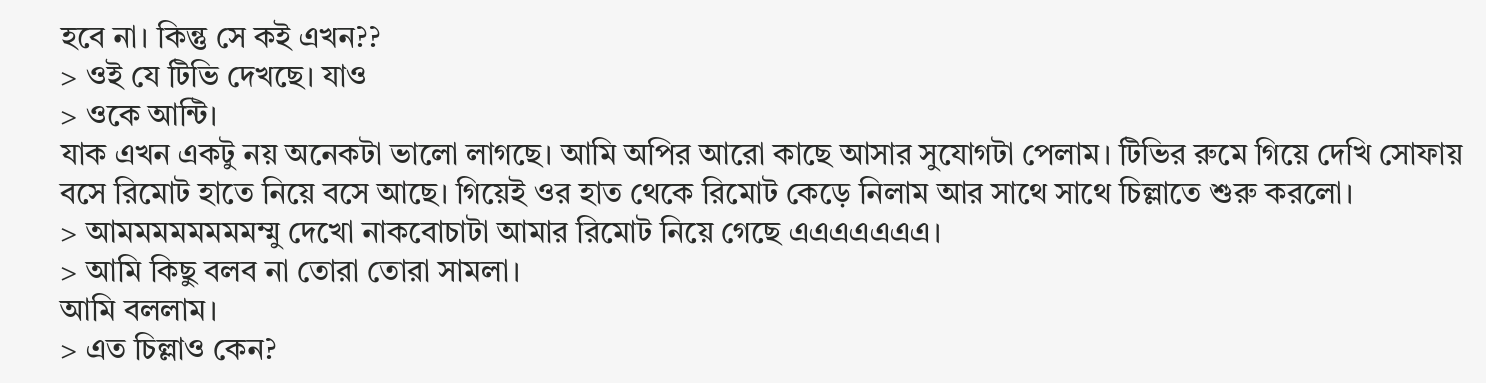হবে না। কিন্তু সে কই এখন??
> ওই যে টিভি দেখছে। যাও
> ওকে আন্টি।
যাক এখন একটু নয় অনেকটা ভালো লাগছে। আমি অপির আরো কাছে আসার সুযোগটা পেলাম। টিভির রুমে গিয়ে দেখি সোফায় বসে রিমোট হাতে নিয়ে বসে আছে। গিয়েই ওর হাত থেকে রিমোট কেড়ে নিলাম আর সাথে সাথে চিল্লাতে শুরু করলো।
> আমমমমমমমমম্মু দেখো নাকবোচাটা আমার রিমোট নিয়ে গেছে এএএএএএএ।
> আমি কিছু বলব না তোরা তোরা সামলা।
আমি বললাম।
> এত চিল্লাও কেন?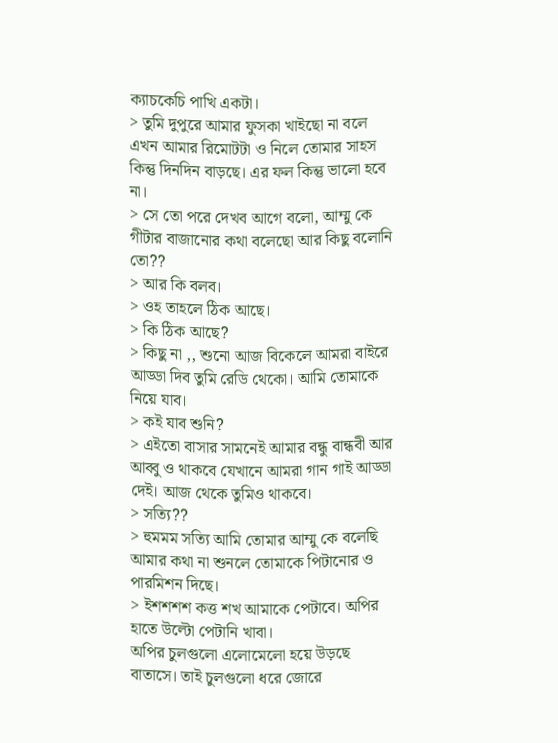ক্যাচকেচি পাখি একটা।
> তুমি দুপুরে আমার ফুসকা খাইছো না বলে এখন আমার রিমোটটা ও নিলে তোমার সাহস কিন্তু দিনদিন বাড়ছে। এর ফল কিন্তু ভালো হবে না।
> সে তো পরে দেখব আগে বলো, আম্মু কে গীটার বাজানোর কথা বলেছো আর কিছু বলোনি তো??
> আর কি বলব।
> ওহ তাহলে ঠিক আছে।
> কি ঠিক আছে?
> কিছু না ,, শুনো আজ বিকেলে আমরা বাইরে আড্ডা দিব তুমি রেডি থেকো। আমি তোমাকে নিয়ে যাব।
> কই যাব শুনি?
> এইতো বাসার সামনেই আমার বন্ধু বান্ধবী আর আব্বু ও থাকবে যেখানে আমরা গান গাই আড্ডা দেই। আজ থেকে তুমিও থাকবে।
> সত্যি??
> হুমমম সত্যি আমি তোমার আম্মু কে বলেছি আমার কথা না শুনলে তোমাকে পিটানোর ও পারমিশন দিছে।
> ইশশশশ কত্ত শখ আমাকে পেটাবে। অপির হাতে উল্টো পেটানি খাবা।
অপির চুলগুলো এলোমেলো হয়ে উড়ছে বাতাসে। তাই চুলগুলো ধরে জোরে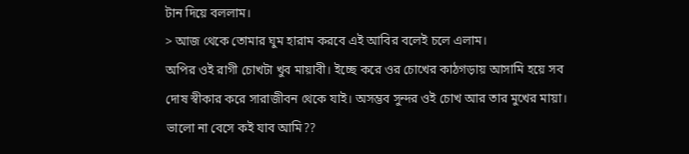টান দিয়ে বললাম।
> আজ থেকে তোমার ঘুম হারাম করবে এই আবির বলেই চলে এলাম।
অপির ওই রাগী চোখটা খুব মায়াবী। ইচ্ছে করে ওর চোখের কাঠগড়ায় আসামি হয়ে সব দোষ স্বীকার করে সারাজীবন থেকে যাই। অসম্ভব সুন্দর ওই চোখ আর তার মুখের মায়া। ভালো না বেসে কই যাব আমি??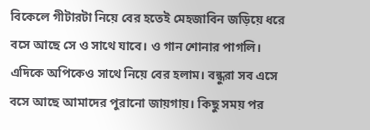বিকেলে গীটারটা নিয়ে বের হতেই মেহজাবিন জড়িয়ে ধরে বসে আছে সে ও সাথে যাবে। ও গান শোনার পাগলি। এদিকে অপিকেও সাথে নিয়ে বের হলাম। বন্ধুরা সব এসে বসে আছে আমাদের পুরানো জায়গায়। কিছু সময় পর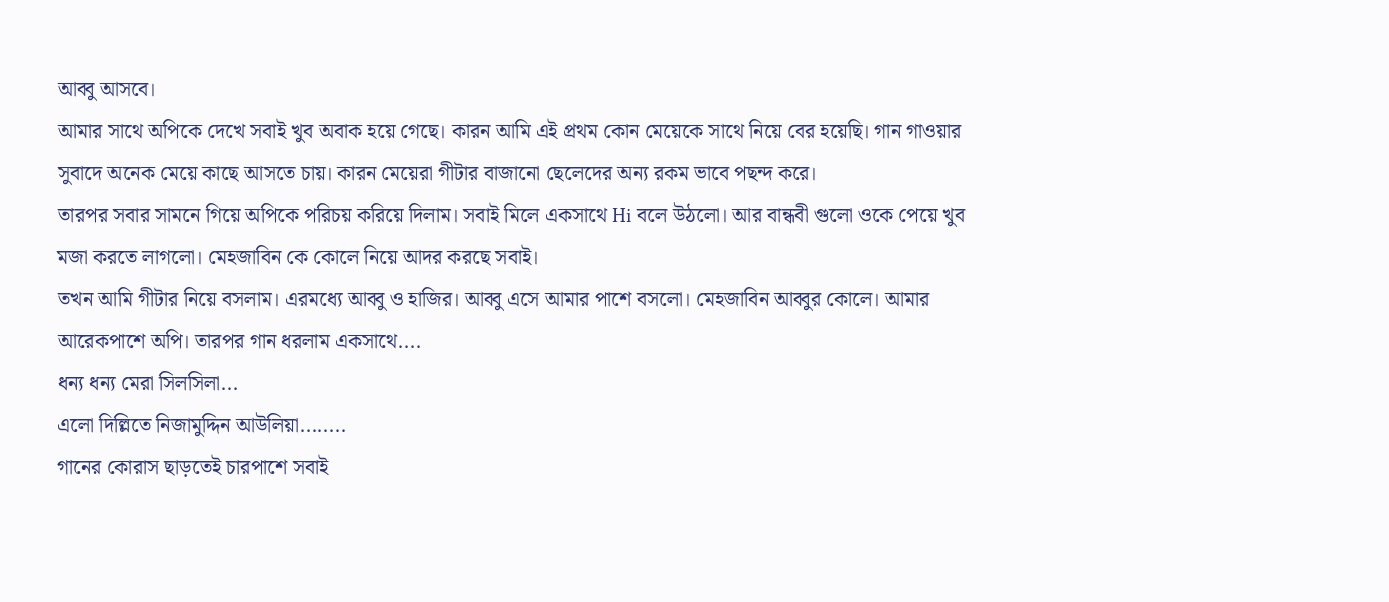আব্বু আসবে।
আমার সাথে অপিকে দেখে সবাই খুব অবাক হয়ে গেছে। কারন আমি এই প্রথম কোন মেয়েকে সাথে নিয়ে বের হয়েছি। গান গাওয়ার সুবাদে অনেক মেয়ে কাছে আসতে চায়। কারন মেয়েরা গীটার বাজানো ছেলেদের অন্য রকম ভাবে পছন্দ করে।
তারপর সবার সামনে গিয়ে অপিকে পরিচয় করিয়ে দিলাম। সবাই মিলে একসাথে Hi বলে উঠলো। আর বান্ধবী গুলো ওকে পেয়ে খুব মজা করতে লাগলো। মেহজাবিন কে কোলে নিয়ে আদর করছে সবাই।
তখন আমি গীটার নিয়ে বসলাম। এরমধ্যে আব্বু ও হাজির। আব্বু এসে আমার পাশে বসলো। মেহজাবিন আব্বুর কোলে। আমার আরেকপাশে অপি। তারপর গান ধরলাম একসাথে....
ধন্য ধন্য মেরা সিলসিলা...
এলো দিল্লিতে নিজামুদ্দিন আউলিয়া........
গানের কোরাস ছাড়তেই চারপাশে সবাই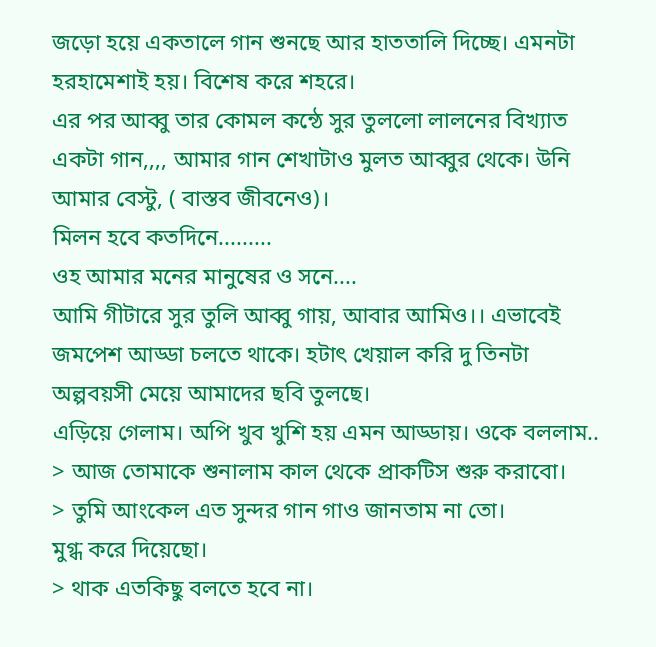জড়ো হয়ে একতালে গান শুনছে আর হাততালি দিচ্ছে। এমনটা হরহামেশাই হয়। বিশেষ করে শহরে।
এর পর আব্বু তার কোমল কন্ঠে সুর তুললো লালনের বিখ্যাত একটা গান,,,, আমার গান শেখাটাও মুলত আব্বুর থেকে। উনি আমার বেস্টু, ( বাস্তব জীবনেও)।
মিলন হবে কতদিনে.........
ওহ আমার মনের মানুষের ও সনে....
আমি গীটারে সুর তুলি আব্বু গায়, আবার আমিও।। এভাবেই জমপেশ আড্ডা চলতে থাকে। হটাৎ খেয়াল করি দু তিনটা অল্পবয়সী মেয়ে আমাদের ছবি তুলছে।
এড়িয়ে গেলাম। অপি খুব খুশি হয় এমন আড্ডায়। ওকে বললাম..
> আজ তোমাকে শুনালাম কাল থেকে প্রাকটিস শুরু করাবো।
> তুমি আংকেল এত সুন্দর গান গাও জানতাম না তো।
মুগ্ধ করে দিয়েছো।
> থাক এতকিছু বলতে হবে না।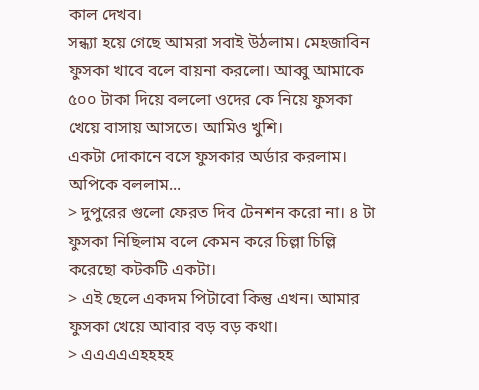কাল দেখব।
সন্ধ্যা হয়ে গেছে আমরা সবাই উঠলাম। মেহজাবিন ফুসকা খাবে বলে বায়না করলো। আব্বু আমাকে ৫০০ টাকা দিয়ে বললো ওদের কে নিয়ে ফুসকা খেয়ে বাসায় আসতে। আমিও খুশি।
একটা দোকানে বসে ফুসকার অর্ডার করলাম।
অপিকে বললাম...
> দুপুরের গুলো ফেরত দিব টেনশন করো না। ৪ টা ফুসকা নিছিলাম বলে কেমন করে চিল্লা চিল্লি করেছো কটকটি একটা।
> এই ছেলে একদম পিটাবো কিন্তু এখন। আমার ফুসকা খেয়ে আবার বড় বড় কথা।
> এএএএএহহহহ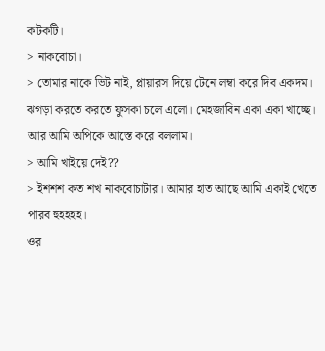কটকটি।
> নাকবোচা।
> তোমার নাকে ভিট নাই, প্লায়ারস দিয়ে টেনে লম্বা করে দিব একদম।
ঝগড়া করতে করতে ফুসকা চলে এলো। মেহজাবিন একা একা খাচ্ছে। আর আমি অপিকে আস্তে করে বললাম।
> আমি খাইয়ে দেই??
> ইশশশ কত শখ নাকবোচাটার। আমার হাত আছে আমি একাই খেতে পারব হুহহহহ।
ওর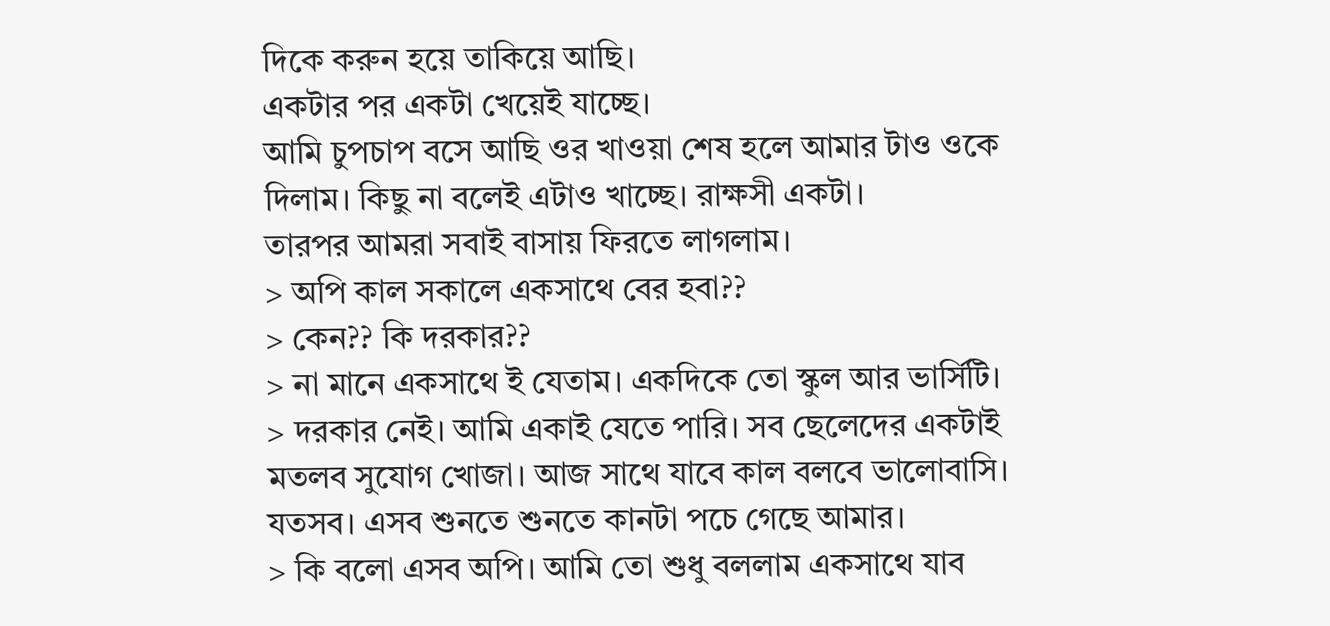দিকে করুন হয়ে তাকিয়ে আছি।
একটার পর একটা খেয়েই যাচ্ছে।
আমি চুপচাপ বসে আছি ওর খাওয়া শেষ হলে আমার টাও ওকে দিলাম। কিছু না বলেই এটাও খাচ্ছে। রাক্ষসী একটা।
তারপর আমরা সবাই বাসায় ফিরতে লাগলাম।
> অপি কাল সকালে একসাথে বের হবা??
> কেন?? কি দরকার??
> না মানে একসাথে ই যেতাম। একদিকে তো স্কুল আর ভার্সিটি।
> দরকার নেই। আমি একাই যেতে পারি। সব ছেলেদের একটাই মতলব সুযোগ খোজা। আজ সাথে যাবে কাল বলবে ভালোবাসি। যতসব। এসব শুনতে শুনতে কানটা পচে গেছে আমার।
> কি বলো এসব অপি। আমি তো শুধু বললাম একসাথে যাব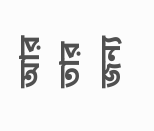আর তার জন্য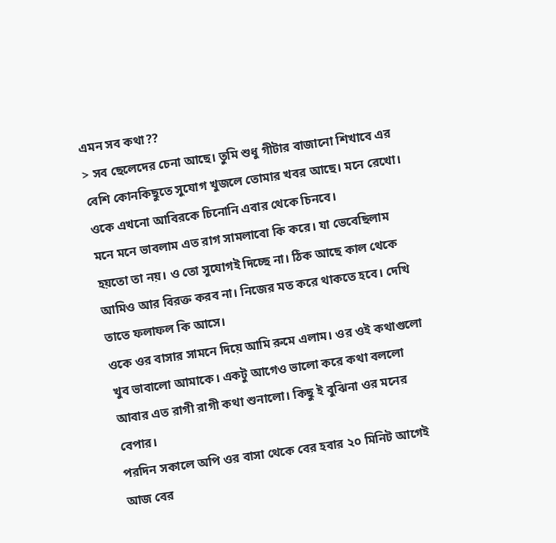এমন সব কথা??
> সব ছেলেদের চেনা আছে। তুমি শুধু গীটার বাজানো শিখাবে এর বেশি কোনকিছুতে সুযোগ খুজলে তোমার খবর আছে। মনে রেখো।
ওকে এখনো আবিরকে চিনোনি এবার থেকে চিনবে।
মনে মনে ভাবলাম এত রাগ সামলাবো কি করে। যা ভেবেছিলাম হয়তো তা নয়। ও তো সুযোগই দিচ্ছে না। ঠিক আছে কাল থেকে আমিও আর বিরক্ত করব না। নিজের মত করে থাকতে হবে। দেখি তাতে ফলাফল কি আসে।
ওকে ওর বাসার সামনে দিয়ে আমি রুমে এলাম। ওর ওই কথাগুলো খুব ভাবালো আমাকে। একটু আগেও ভালো করে কথা বললো আবার এত রাগী রাগী কথা শুনালো। কিছু ই বুঝিনা ওর মনের বেপার।
পরদিন সকালে অপি ওর বাসা থেকে বের হবার ২০ মিনিট আগেই আজ বের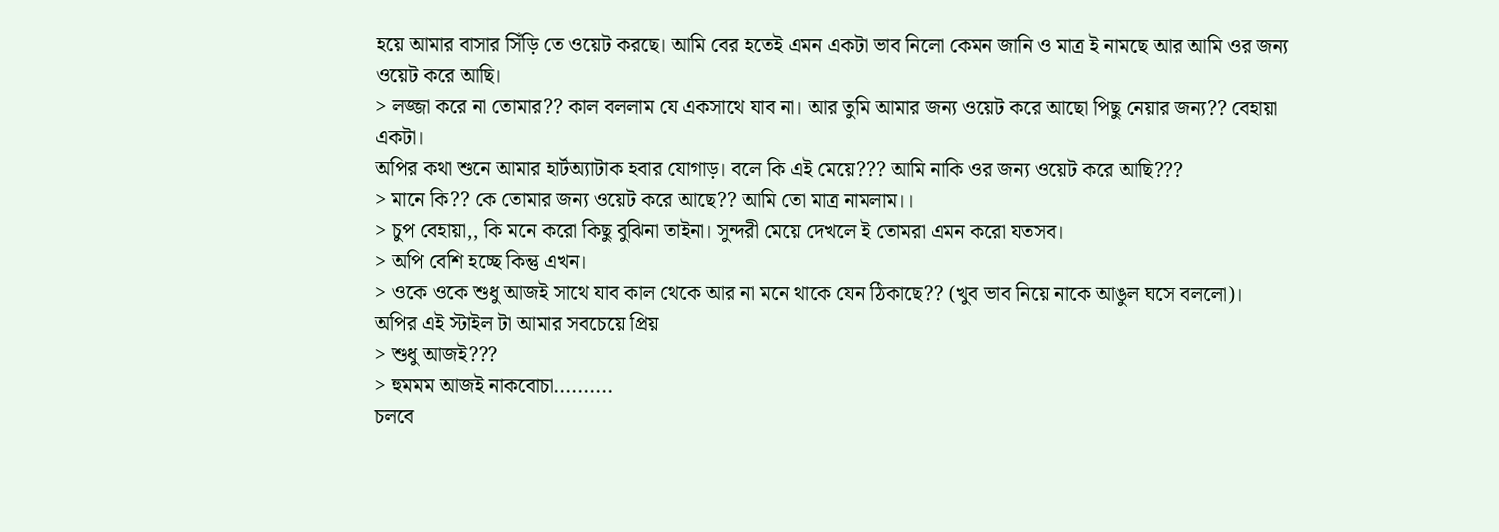হয়ে আমার বাসার সিঁড়ি তে ওয়েট করছে। আমি বের হতেই এমন একটা ভাব নিলো কেমন জানি ও মাত্র ই নামছে আর আমি ওর জন্য ওয়েট করে আছি।
> লজ্জা করে না তোমার?? কাল বললাম যে একসাথে যাব না। আর তুমি আমার জন্য ওয়েট করে আছো পিছু নেয়ার জন্য?? বেহায়া একটা।
অপির কথা শুনে আমার হার্টঅ্যাটাক হবার যোগাড়। বলে কি এই মেয়ে??? আমি নাকি ওর জন্য ওয়েট করে আছি???
> মানে কি?? কে তোমার জন্য ওয়েট করে আছে?? আমি তো মাত্র নামলাম।।
> চুপ বেহায়া,, কি মনে করো কিছু বুঝিনা তাইনা। সুন্দরী মেয়ে দেখলে ই তোমরা এমন করো যতসব।
> অপি বেশি হচ্ছে কিন্তু এখন।
> ওকে ওকে শুধু আজই সাথে যাব কাল থেকে আর না মনে থাকে যেন ঠিকাছে?? (খুব ভাব নিয়ে নাকে আঙুল ঘসে বললো)।
অপির এই স্টাইল টা আমার সবচেয়ে প্রিয়
> শুধু আজই???
> হুমমম আজই নাকবোচা..........
চলবে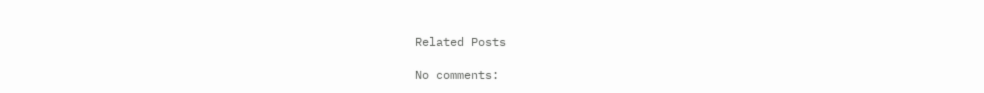Related Posts

No comments: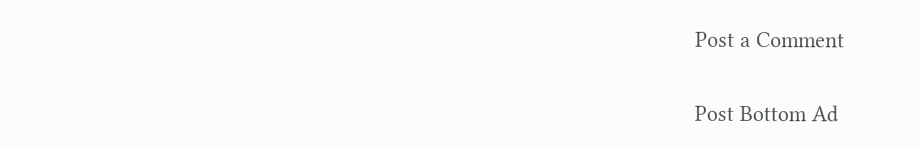Post a Comment

Post Bottom Ad